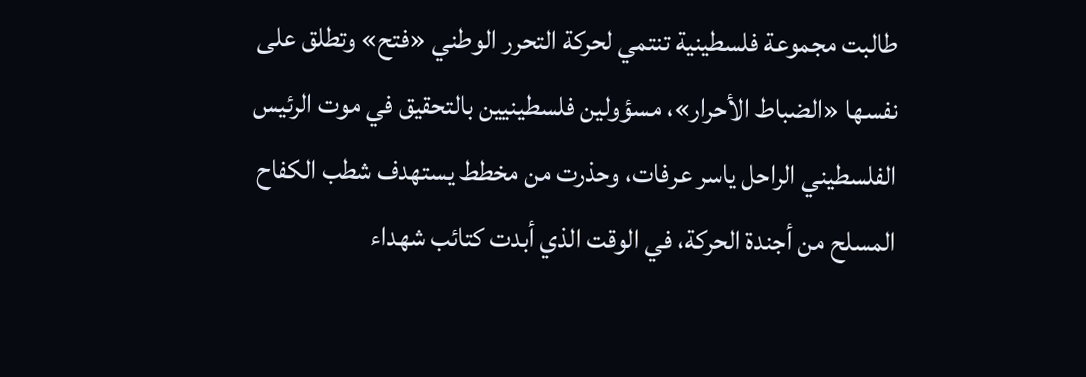طالبت مجموعة فلسطينية تنتمي لحركة التحرر الوطني «فتح» وتطلق على نفسها «الضباط الأحرار»، مسؤولين فلسطينيين بالتحقيق في موت الرئيس الفلسطيني الراحل ياسر عرفات، وحذرت من مخطط يستهدف شطب الكفاح المسلح من أجندة الحركة، في الوقت الذي أبدت كتائب شهداء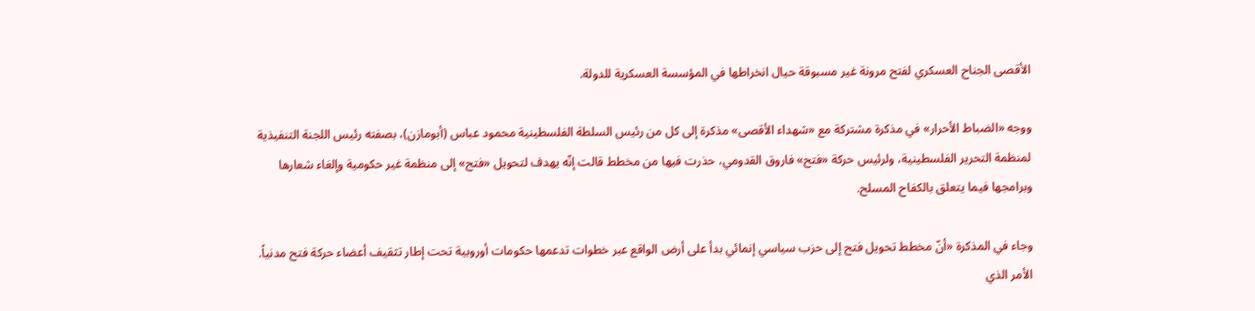الأقصى الجناح العسكري لفتح مرونة غير مسبوقة حيال انخراطها في المؤسسة العسكرية للدولة.

ووجه «الضباط الأحرار» في مذكرة مشتركة مع «شهداء الأقصى» مذكرة إلى كل من رئيس السلطة الفلسطينية محمود عباس (أبومازن)، بصفته رئيس اللجنة التنفيذية لمنظمة التحرير الفلسطينية، ولرئيس حركة «فتح» فاروق القدومي، حذرت فيها من مخطط قالت إنّه يهدف لتحويل «فتح» إلى منظمة غير حكومية وإلغاء شعارها وبرامجها فيما يتعلق بالكفاح المسلح.

وجاء في المذكرة «أنّ مخطط تحويل فتح إلى حزب سياسي إنمائي بدأ على أرض الواقع عبر خطوات تدعمها حكومات أوروبية تحت إطار تثقيف أعضاء حركة فتح مدنياً. الأمر الذي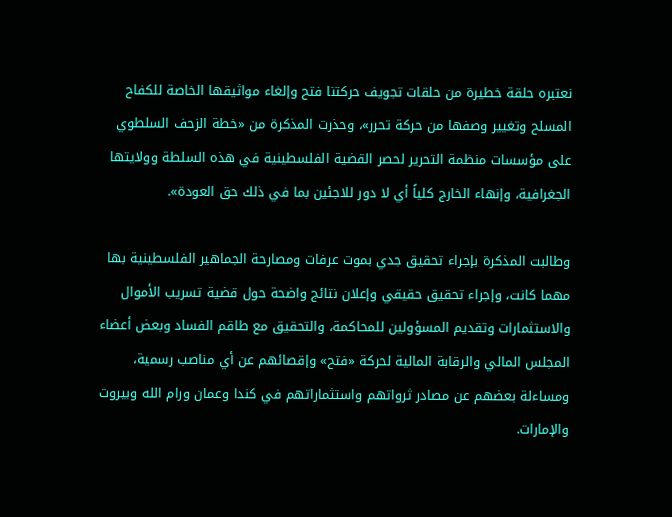نعتبره حلقة خطيرة من حلقات تجويف حركتنا فتح وإلغاء مواثيقها الخاصة للكفاح المسلح وتغيير وصفها من حركة تحرر»، وحذرت المذكرة من «خطة الزحف السلطوي على مؤسسات منظمة التحرير لحصر القضية الفلسطينية في هذه السلطة وولايتها الجغرافية، وإنهاء الخارج كلياً أي لا دور للاجئين بما في ذلك حق العودة».

وطالبت المذكرة بإجراء تحقيق جدي بموت عرفات ومصارحة الجماهير الفلسطينية بها مهما كانت، وإجراء تحقيق حقيقي وإعلان نتائج واضحة حول قضية تسريب الأموال والاستثمارات وتقديم المسؤولين للمحاكمة، والتحقيق مع طاقم الفساد وبعض أعضاء المجلس المالي والرقابة المالية لحركة «فتح» وإقصائهم عن أي مناصب رسمية، ومساءلة بعضهم عن مصادر ثرواتهم واستثماراتهم في كندا وعمان ورام الله وبيروت والإمارات.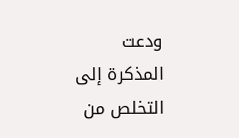ودعت المذكرة إلى التخلص من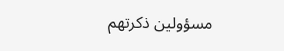مسؤولين ذكرتهم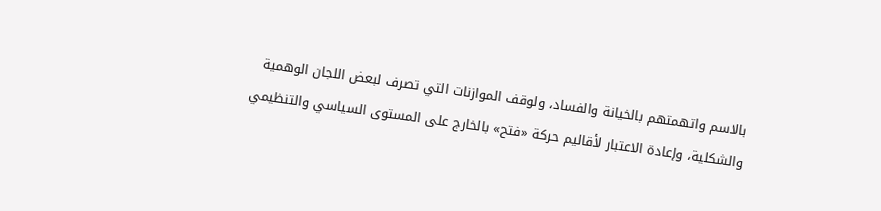بالاسم واتهمتهم بالخيانة والفساد، ولوقف الموازنات التي تصرف لبعض اللجان الوهمية والشكلية، وإعادة الاعتبار لأقاليم حركة «فتح» بالخارج على المستوى السياسي والتنظيمي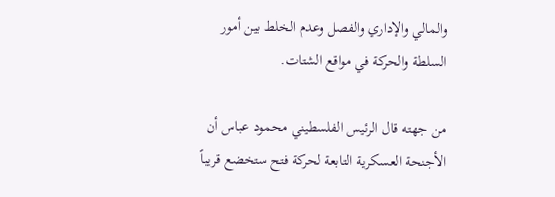والمالي والإداري والفصل وعدم الخلط بين أمور السلطة والحركة في مواقع الشتات.

من جهته قال الرئيس الفلسطيني محمود عباس أن الأجنحة العسكرية التابعة لحركة فتح ستخضع قريباً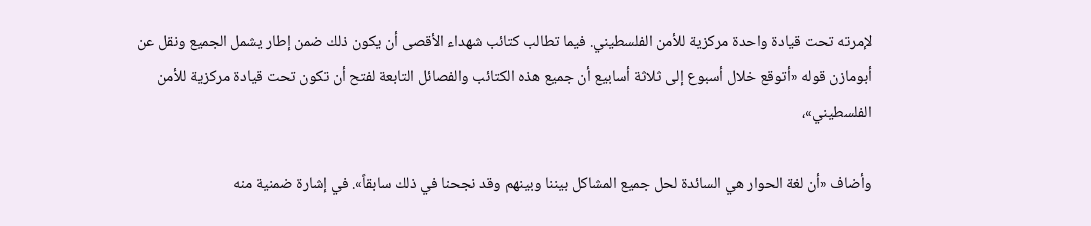لإمرته تحت قيادة واحدة مركزية للأمن الفلسطيني. فيما تطالب كتائب شهداء الأقصى أن يكون ذلك ضمن إطار يشمل الجميع ونقل عن أبومازن قوله «أتوقع خلال أسبوع إلى ثلاثة أسابيع أن جميع هذه الكتائب والفصائل التابعة لفتح أن تكون تحت قيادة مركزية للأمن الفلسطيني»،

وأضاف «أن لغة الحوار هي السائدة لحل جميع المشاكل بيننا وبينهم وقد نجحنا في ذلك سابقاً». في إشارة ضمنية منه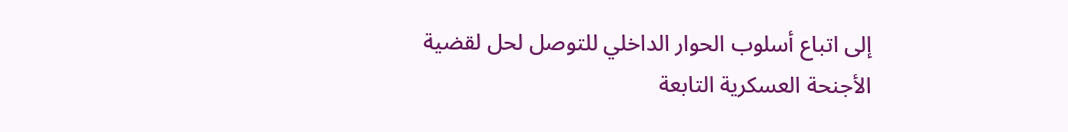إلى اتباع أسلوب الحوار الداخلي للتوصل لحل لقضية الأجنحة العسكرية التابعة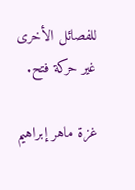للفصائل الأخرى غير حركة فتح.

غزة ماهر إبراهيم